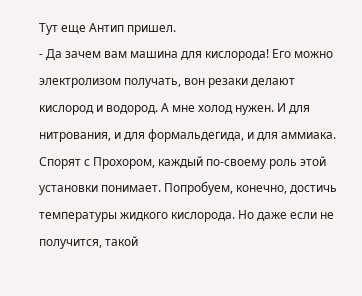Тут еще Антип пришел.
- Да зачем вам машина для кислорода! Его можно электролизом получать, вон резаки делают кислород и водород. А мне холод нужен. И для нитрования, и для формальдегида, и для аммиака.
Спорят с Прохором, каждый по-своему роль этой установки понимает. Попробуем, конечно, достичь температуры жидкого кислорода. Но даже если не получится, такой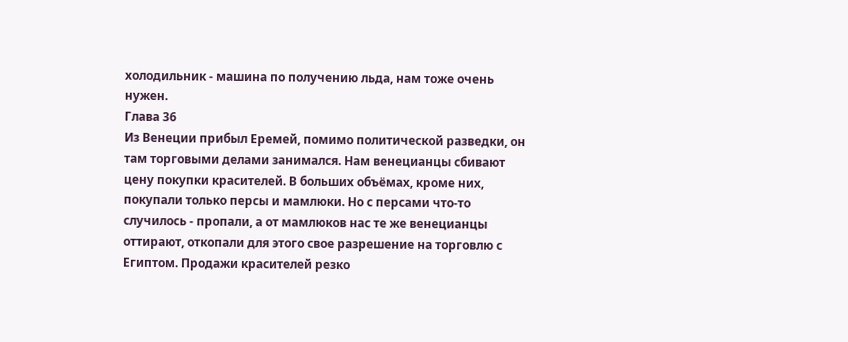холодильник - машина по получению льда, нам тоже очень нужен.
Глава 36
Из Венеции прибыл Еремей, помимо политической разведки, он там торговыми делами занимался. Нам венецианцы сбивают цену покупки красителей. В больших объёмах, кроме них, покупали только персы и мамлюки. Но с персами что-то случилось - пропали, а от мамлюков нас те же венецианцы оттирают, откопали для этого свое разрешение на торговлю с Египтом. Продажи красителей резко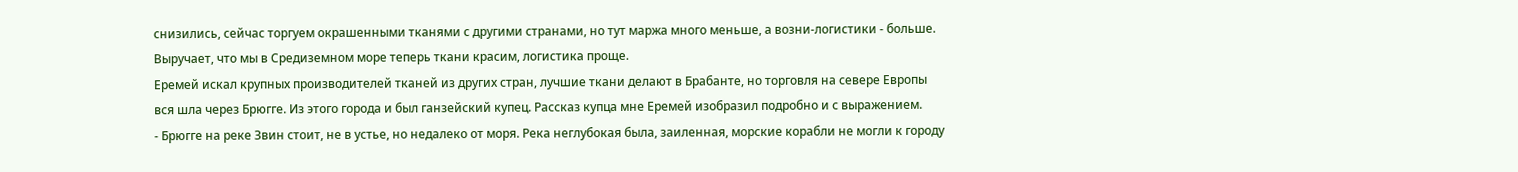снизились, сейчас торгуем окрашенными тканями с другими странами, но тут маржа много меньше, а возни-логистики - больше. Выручает, что мы в Средиземном море теперь ткани красим, логистика проще.
Еремей искал крупных производителей тканей из других стран, лучшие ткани делают в Брабанте, но торговля на севере Европы вся шла через Брюгге. Из этого города и был ганзейский купец. Рассказ купца мне Еремей изобразил подробно и с выражением.
- Брюгге на реке Звин стоит, не в устье, но недалеко от моря. Река неглубокая была, заиленная, морские корабли не могли к городу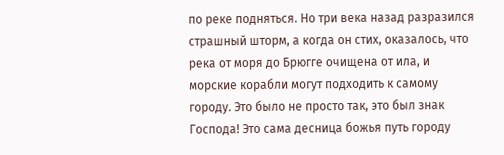по реке подняться. Но три века назад разразился страшный шторм, а когда он стих, оказалось, что река от моря до Брюгге очищена от ила, и морские корабли могут подходить к самому городу. Это было не просто так, это был знак Господа! Это сама десница божья путь городу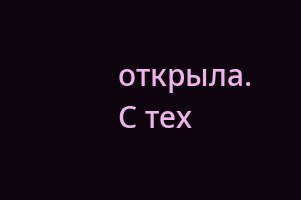открыла. С тех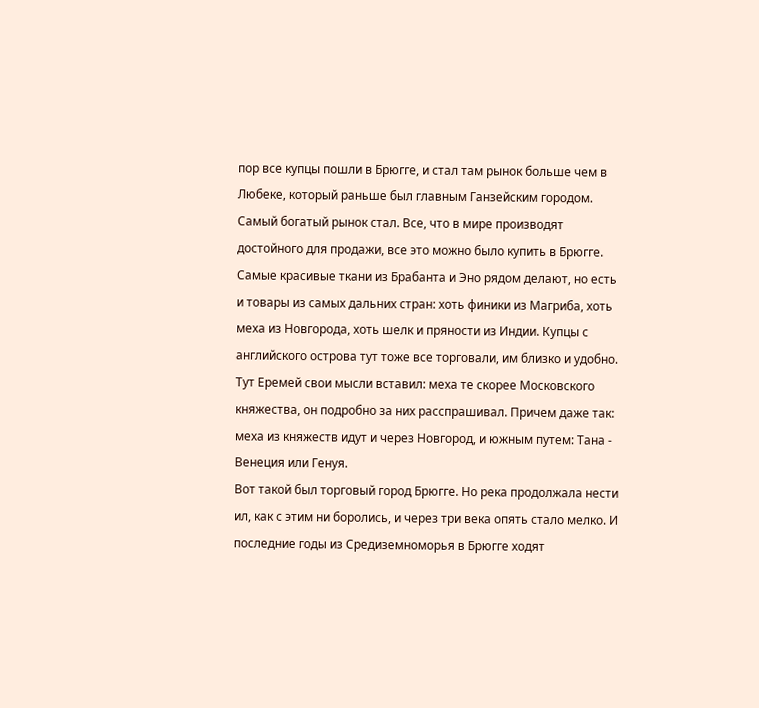пор все купцы пошли в Брюгге, и стал там рынок больше чем в Любеке, который раньше был главным Ганзейским городом.
Самый богатый рынок стал. Все, что в мире производят достойного для продажи, все это можно было купить в Брюгге. Самые красивые ткани из Брабанта и Эно рядом делают, но есть и товары из самых дальних стран: хоть финики из Магриба, хоть меха из Новгорода, хоть шелк и пряности из Индии. Купцы с английского острова тут тоже все торговали, им близко и удобно.
Тут Еремей свои мысли вставил: меха те скорее Московского княжества, он подробно за них расспрашивал. Причем даже так: меха из княжеств идут и через Новгород, и южным путем: Тана - Венеция или Генуя.
Вот такой был торговый город Брюгге. Но река продолжала нести ил, как с этим ни боролись, и через три века опять стало мелко. И последние годы из Средиземноморья в Брюгге ходят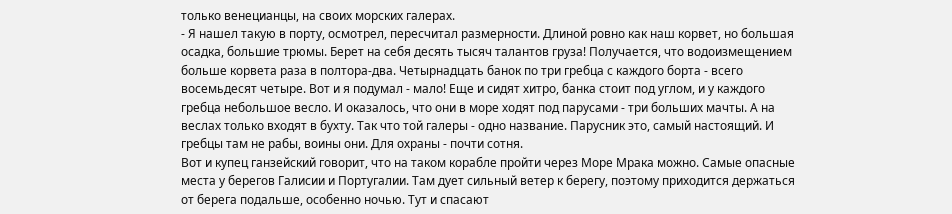только венецианцы, на своих морских галерах.
- Я нашел такую в порту, осмотрел, пересчитал размерности. Длиной ровно как наш корвет, но большая осадка, большие трюмы. Берет на себя десять тысяч талантов груза! Получается, что водоизмещением больше корвета раза в полтора-два. Четырнадцать банок по три гребца с каждого борта - всего восемьдесят четыре. Вот и я подумал - мало! Еще и сидят хитро, банка стоит под углом, и у каждого гребца небольшое весло. И оказалось, что они в море ходят под парусами - три больших мачты. А на веслах только входят в бухту. Так что той галеры - одно название. Парусник это, самый настоящий. И гребцы там не рабы, воины они. Для охраны - почти сотня.
Вот и купец ганзейский говорит, что на таком корабле пройти через Море Мрака можно. Самые опасные места у берегов Галисии и Португалии. Там дует сильный ветер к берегу, поэтому приходится держаться от берега подальше, особенно ночью. Тут и спасают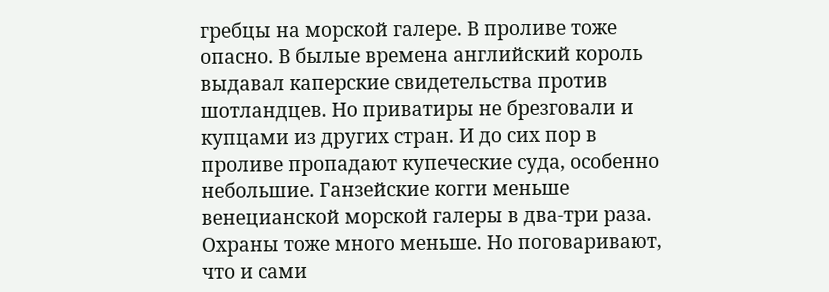гребцы на морской галере. В проливе тоже опасно. В былые времена английский король выдавал каперские свидетельства против шотландцев. Но приватиры не брезговали и купцами из других стран. И до сих пор в проливе пропадают купеческие суда, особенно небольшие. Ганзейские когги меньше венецианской морской галеры в два-три раза. Охраны тоже много меньше. Но поговаривают, что и сами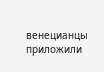венецианцы приложили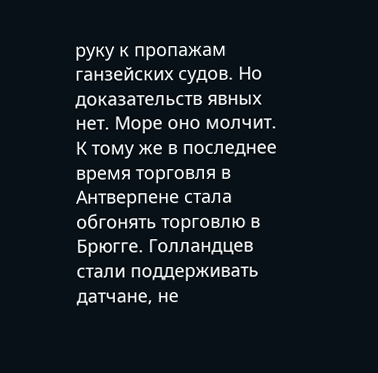руку к пропажам ганзейских судов. Но доказательств явных нет. Море оно молчит.
К тому же в последнее время торговля в Антверпене стала обгонять торговлю в Брюгге. Голландцев стали поддерживать датчане, не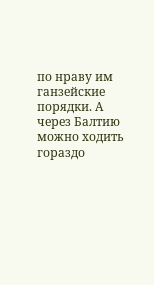по нраву им ганзейские порядки. А через Балтию можно ходить гораздо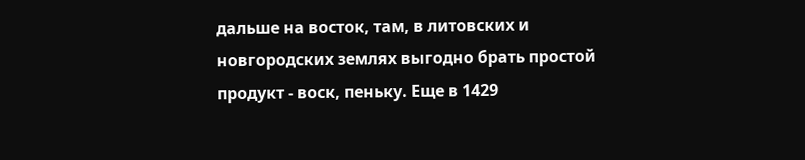дальше на восток, там, в литовских и новгородских землях выгодно брать простой продукт - воск, пеньку. Еще в 1429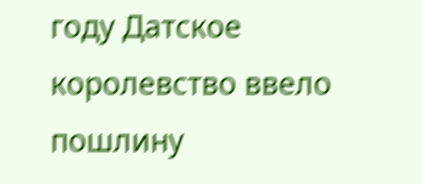году Датское королевство ввело пошлину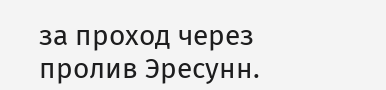за проход через пролив Эресунн.